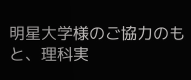明星大学様のご協力のもと、理科実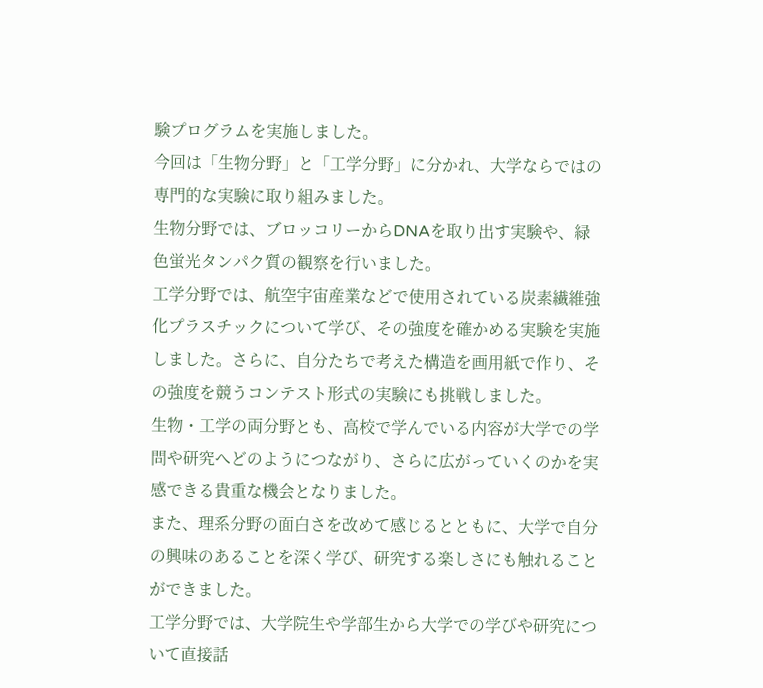験プログラムを実施しました。
今回は「生物分野」と「工学分野」に分かれ、大学ならではの専門的な実験に取り組みました。
生物分野では、ブロッコリーからDNAを取り出す実験や、緑色蛍光タンパク質の観察を行いました。
工学分野では、航空宇宙産業などで使用されている炭素繊維強化プラスチックについて学び、その強度を確かめる実験を実施しました。さらに、自分たちで考えた構造を画用紙で作り、その強度を競うコンテスト形式の実験にも挑戦しました。
生物・工学の両分野とも、高校で学んでいる内容が大学での学問や研究へどのようにつながり、さらに広がっていくのかを実感できる貴重な機会となりました。
また、理系分野の面白さを改めて感じるとともに、大学で自分の興味のあることを深く学び、研究する楽しさにも触れることができました。
工学分野では、大学院生や学部生から大学での学びや研究について直接話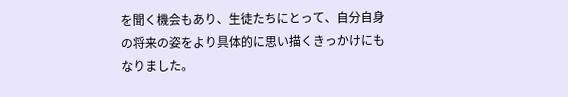を聞く機会もあり、生徒たちにとって、自分自身の将来の姿をより具体的に思い描くきっかけにもなりました。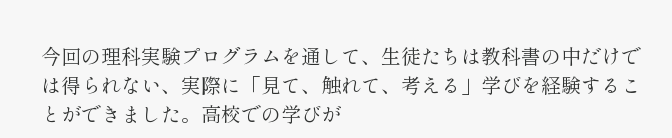今回の理科実験プログラムを通して、生徒たちは教科書の中だけでは得られない、実際に「見て、触れて、考える」学びを経験することができました。高校での学びが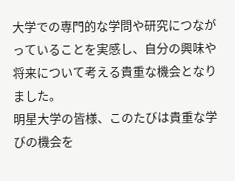大学での専門的な学問や研究につながっていることを実感し、自分の興味や将来について考える貴重な機会となりました。
明星大学の皆様、このたびは貴重な学びの機会を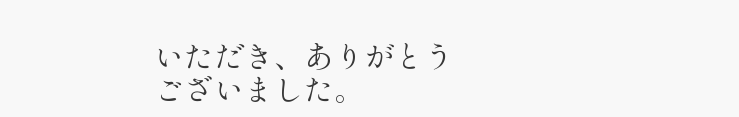いただき、ありがとうございました。